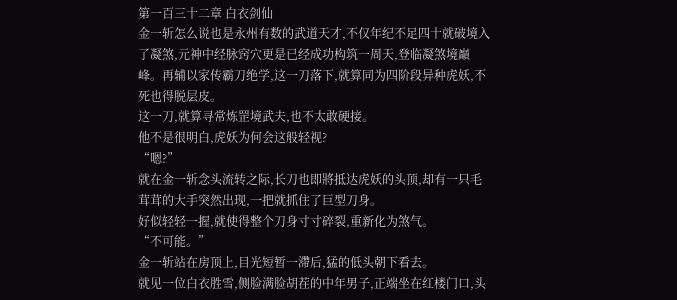第一百三十二章 白衣剑仙
金一斩怎么说也是永州有数的武道天才,不仅年纪不足四十就破境入了凝煞,元神中经脉窍穴更是已经成功构筑一周天,登临凝煞境巔峰。再辅以家传霸刀绝学,这一刀落下,就算同为四阶段异种虎妖,不死也得脱层皮。
这一刀,就算寻常炼罡境武夫,也不太敢硬接。
他不是很明白,虎妖为何会这般轻视?
“嗯?”
就在金一斩念头流转之际,长刀也即將抵达虎妖的头顶,却有一只毛茸茸的大手突然出现,一把就抓住了巨型刀身。
好似轻轻一握,就使得整个刀身寸寸碎裂,重新化为煞气。
“不可能。”
金一斩站在房顶上,目光短暂一滯后,猛的低头朝下看去。
就见一位白衣胜雪,侧脸满脸胡茬的中年男子,正端坐在红楼门口,头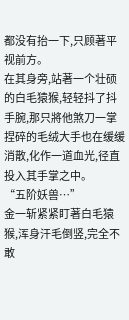都没有抬一下,只顾著平视前方。
在其身旁,站著一个壮硕的白毛猿猴,轻轻抖了抖手腕,那只將他煞刀一掌捏碎的毛绒大手也在缓缓消散,化作一道血光,径直投入其手掌之中。
“五阶妖兽…”
金一斩紧紧盯著白毛猿猴,浑身汗毛倒竖,完全不敢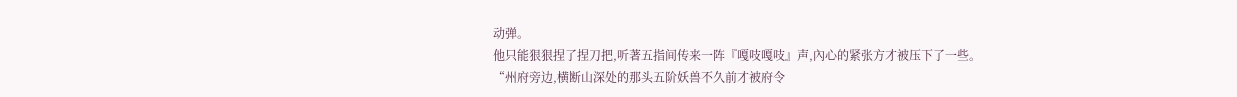动弹。
他只能狠狠捏了捏刀把,听著五指间传来一阵『嘎吱嘎吱』声,內心的紧张方才被压下了一些。
“州府旁边,横断山深处的那头五阶妖兽不久前才被府令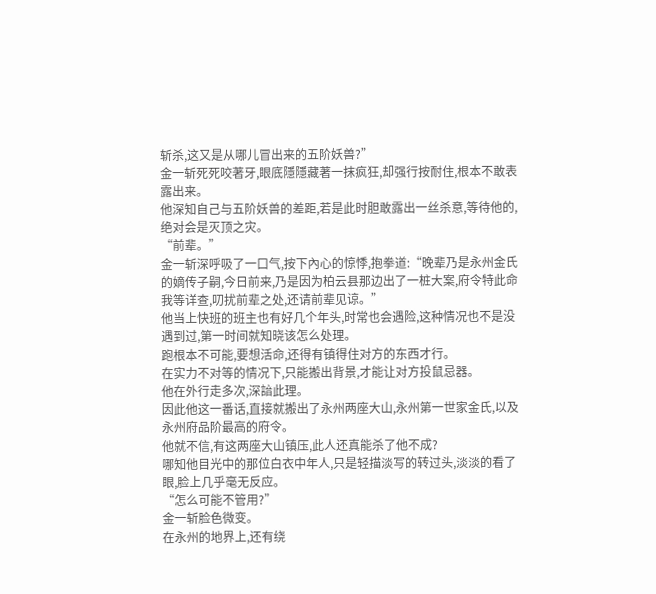斩杀,这又是从哪儿冒出来的五阶妖兽?”
金一斩死死咬著牙,眼底隱隱藏著一抹疯狂,却强行按耐住,根本不敢表露出来。
他深知自己与五阶妖兽的差距,若是此时胆敢露出一丝杀意,等待他的,绝对会是灭顶之灾。
“前辈。”
金一斩深呼吸了一口气,按下內心的惊悸,抱拳道:“晚辈乃是永州金氏的嫡传子嗣,今日前来,乃是因为柏云县那边出了一桩大案,府令特此命我等详查,叨扰前辈之处,还请前辈见谅。”
他当上快班的班主也有好几个年头,时常也会遇险,这种情况也不是没遇到过,第一时间就知晓该怎么处理。
跑根本不可能,要想活命,还得有镇得住对方的东西才行。
在实力不对等的情况下,只能搬出背景,才能让对方投鼠忌器。
他在外行走多次,深諳此理。
因此他这一番话,直接就搬出了永州两座大山,永州第一世家金氏,以及永州府品阶最高的府令。
他就不信,有这两座大山镇压,此人还真能杀了他不成?
哪知他目光中的那位白衣中年人,只是轻描淡写的转过头,淡淡的看了眼,脸上几乎毫无反应。
“怎么可能不管用?”
金一斩脸色微变。
在永州的地界上,还有绕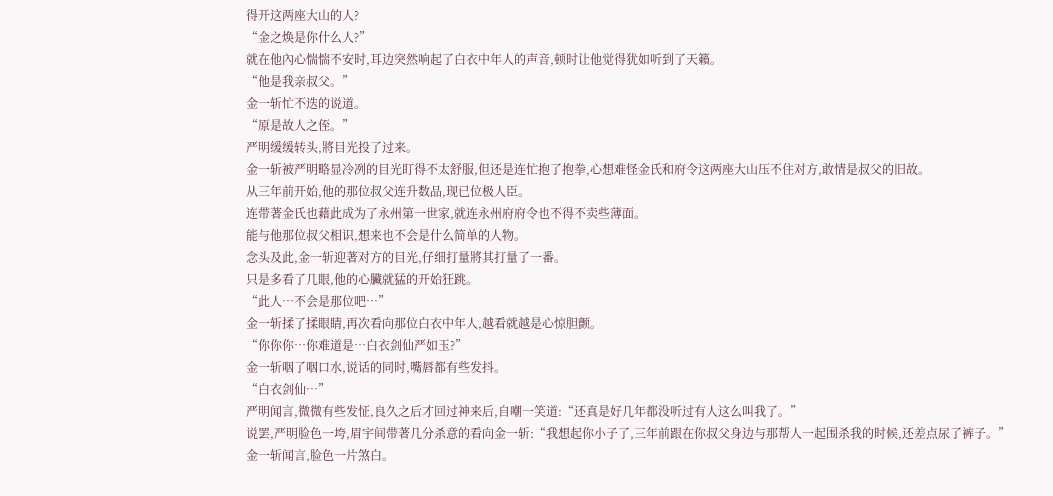得开这两座大山的人?
“金之焕是你什么人?”
就在他內心惴惴不安时,耳边突然响起了白衣中年人的声音,顿时让他觉得犹如听到了天籟。
“他是我亲叔父。”
金一斩忙不迭的说道。
“原是故人之侄。”
严明缓缓转头,將目光投了过来。
金一斩被严明略显冷冽的目光盯得不太舒服,但还是连忙抱了抱拳,心想难怪金氏和府令这两座大山压不住对方,敢情是叔父的旧故。
从三年前开始,他的那位叔父连升数品,现已位极人臣。
连带著金氏也藉此成为了永州第一世家,就连永州府府令也不得不卖些薄面。
能与他那位叔父相识,想来也不会是什么简单的人物。
念头及此,金一斩迎著对方的目光,仔细打量將其打量了一番。
只是多看了几眼,他的心臟就猛的开始狂跳。
“此人…不会是那位吧…”
金一斩揉了揉眼睛,再次看向那位白衣中年人,越看就越是心惊胆颤。
“你你你…你难道是…白衣剑仙严如玉?”
金一斩咽了咽口水,说话的同时,嘴唇都有些发抖。
“白衣剑仙…”
严明闻言,微微有些发怔,良久之后才回过神来后,自嘲一笑道:“还真是好几年都没听过有人这么叫我了。”
说罢,严明脸色一垮,眉宇间带著几分杀意的看向金一斩:“我想起你小子了,三年前跟在你叔父身边与那帮人一起围杀我的时候,还差点尿了裤子。”
金一斩闻言,脸色一片煞白。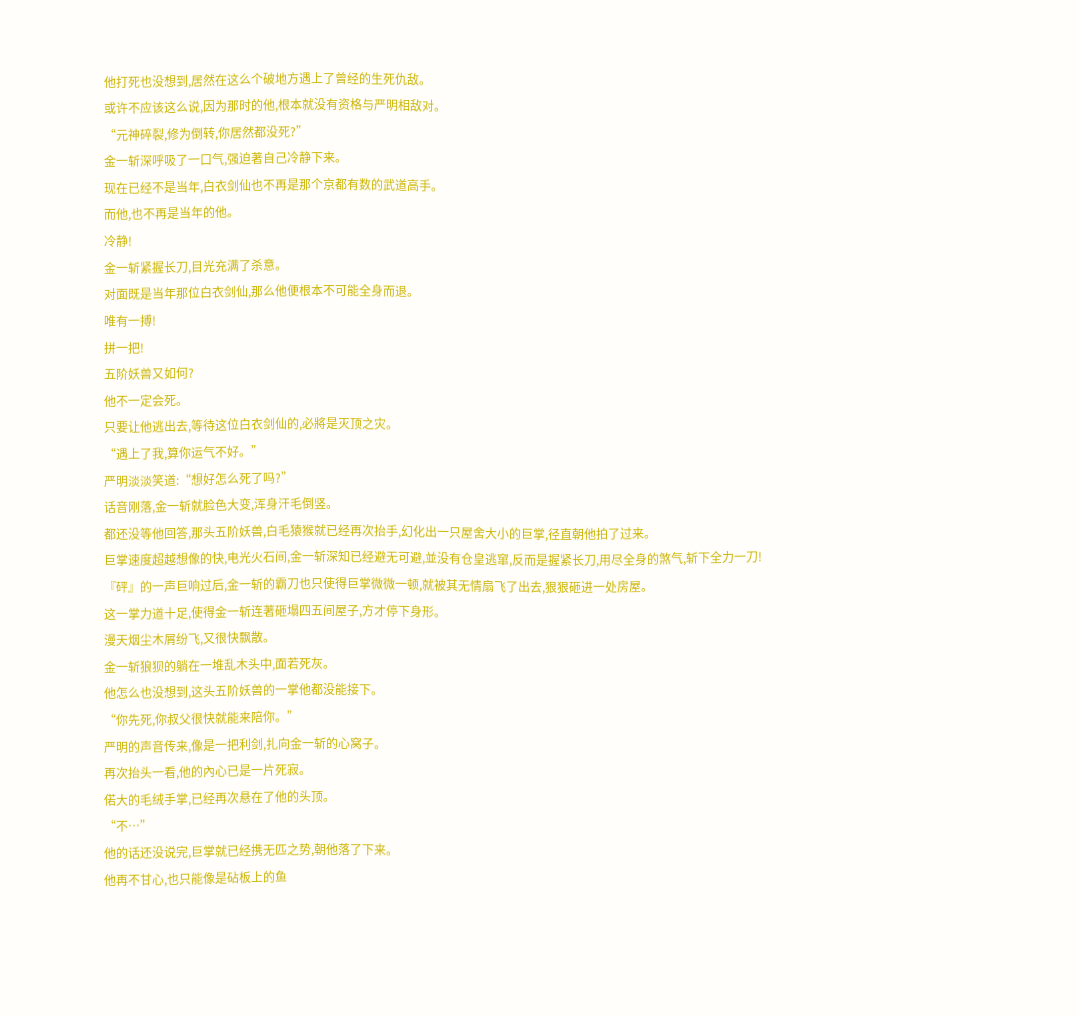他打死也没想到,居然在这么个破地方遇上了曾经的生死仇敌。
或许不应该这么说,因为那时的他,根本就没有资格与严明相敌对。
“元神碎裂,修为倒转,你居然都没死?”
金一斩深呼吸了一口气,强迫著自己冷静下来。
现在已经不是当年,白衣剑仙也不再是那个京都有数的武道高手。
而他,也不再是当年的他。
冷静!
金一斩紧握长刀,目光充满了杀意。
对面既是当年那位白衣剑仙,那么他便根本不可能全身而退。
唯有一搏!
拼一把!
五阶妖兽又如何?
他不一定会死。
只要让他逃出去,等待这位白衣剑仙的,必將是灭顶之灾。
“遇上了我,算你运气不好。”
严明淡淡笑道:“想好怎么死了吗?”
话音刚落,金一斩就脸色大变,浑身汗毛倒竖。
都还没等他回答,那头五阶妖兽,白毛猿猴就已经再次抬手,幻化出一只屋舍大小的巨掌,径直朝他拍了过来。
巨掌速度超越想像的快,电光火石间,金一斩深知已经避无可避,並没有仓皇逃窜,反而是握紧长刀,用尽全身的煞气,斩下全力一刀!
『砰』的一声巨响过后,金一斩的霸刀也只使得巨掌微微一顿,就被其无情扇飞了出去,狠狠砸进一处房屋。
这一掌力道十足,使得金一斩连著砸塌四五间屋子,方才停下身形。
漫天烟尘木屑纷飞,又很快飘散。
金一斩狼狈的躺在一堆乱木头中,面若死灰。
他怎么也没想到,这头五阶妖兽的一掌他都没能接下。
“你先死,你叔父很快就能来陪你。”
严明的声音传来,像是一把利剑,扎向金一斩的心窝子。
再次抬头一看,他的內心已是一片死寂。
偌大的毛绒手掌,已经再次悬在了他的头顶。
“不…”
他的话还没说完,巨掌就已经携无匹之势,朝他落了下来。
他再不甘心,也只能像是砧板上的鱼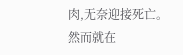肉,无奈迎接死亡。
然而就在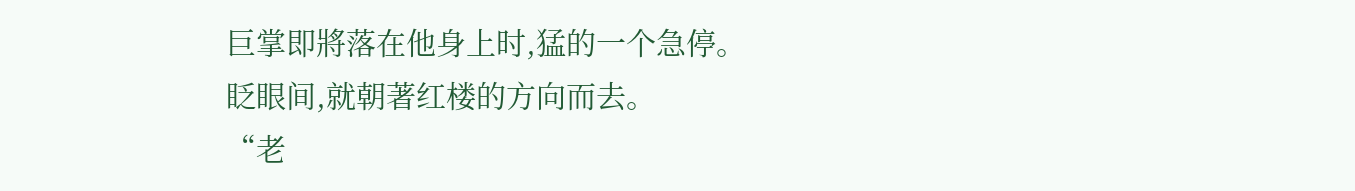巨掌即將落在他身上时,猛的一个急停。
眨眼间,就朝著红楼的方向而去。
“老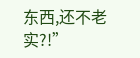东西,还不老实?!”